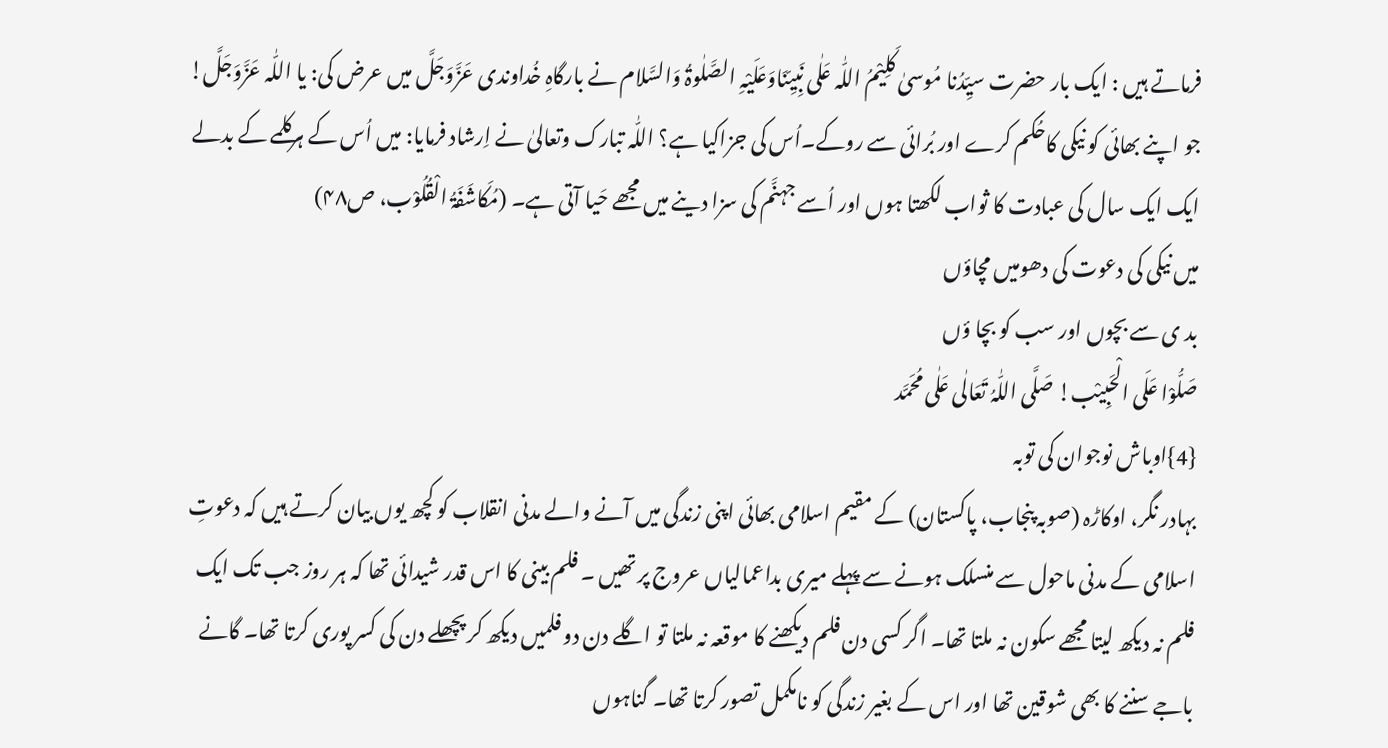فرماتے ہیں : ایک بار حضرت سیِّدُنا مُوسیٰ کَلِیْمُ اللّٰہ عَلٰی نَبِیِّنَاوَعَلَیْہِ الصَّلٰوۃُ وَالسَّلام نے بارگاہِ خُداوندی عَزَّوَجَلَّ میں عرض کی: یا اللّٰہ عَزَّوَجَلَّ! جو اپنے بھائی کو نیکی کاحُکم کرے اور بُرائی سے روکے۔اُس کی جزاکیا ہے؟ اللّٰہ تبارک وتعالیٰ نے اِرشاد فرمایا: میں اُس کے ہرکلمے کے بدلے ایک ایک سال کی عبادت کا ثواب لکھتا ہوں اور اُسے جہنَّم کی سزا دینے میں مجھے حَیا آتی ہے۔ (مُکَاشَفَۃُ الْقُلُوْب، ص۴۸)
میں نیکی کی دعوت کی دھومیں مچاؤں
بد ی سے بچوں اور سب کو بچا ؤں
صَلُّوْا عَلَی الْحَبِیْب! صَلَّی اللّٰہُ تَعَالٰی عَلٰی مُحَمَّد
{4}اوباش نوجوان کی توبہ
بہادر نگر، اوکاڑہ (صوبہ پنجاب، پاکستان) کے مقیم اسلامی بھائی اپنی زندگی میں آنے والے مدنی انقلاب کو کچھ یوں بیان کرتے ہیں کہ دعوتِ اسلامی کے مدنی ماحول سے منسلک ہونے سے پہلے میری بداعمالیاں عروج پر تھیں ۔ فلم بینی کا اس قدر شیدائی تھا کہ ہر روز جب تک ایک فلم نہ دیکھ لیتا مجھے سکون نہ ملتا تھا۔ اگر کسی دن فلم دیکھنے کا موقعہ نہ ملتا تو اگلے دن دو فلمیں دیکھ کر پچھلے دن کی کسر پوری کرتا تھا۔ گانے باجے سننے کا بھی شوقین تھا اور اس کے بغیر زندگی کو نامکمل تصور کرتا تھا۔ گناہوں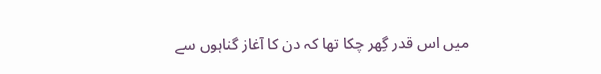میں اس قدر گِھر چکا تھا کہ دن کا آغاز گناہوں سے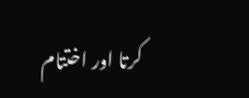کرتا اور اختتام